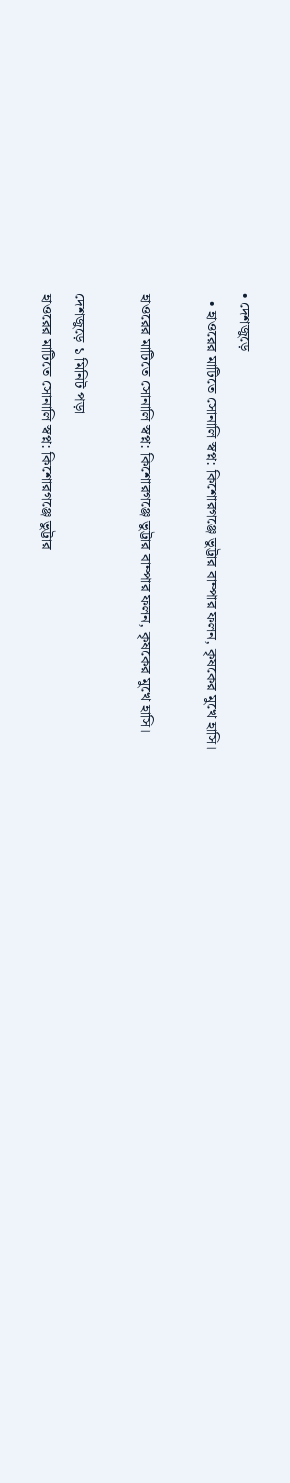• দেশজুড়ে
  • হাওরের মাটিতে সোনালি স্বপ্ন: কিশোরগঞ্জে ভুট্টার বাম্পার ফলন, কৃষকের মুখে হাসি।

হাওরের মাটিতে সোনালি স্বপ্ন: কিশোরগঞ্জে ভুট্টার বাম্পার ফলন, কৃষকের মুখে হাসি।

দেশজুড়ে ১ মিনিট পড়া
হাওরের মাটিতে সোনালি স্বপ্ন: কিশোরগঞ্জে ভুট্টার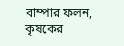বাম্পার ফলন, কৃষকের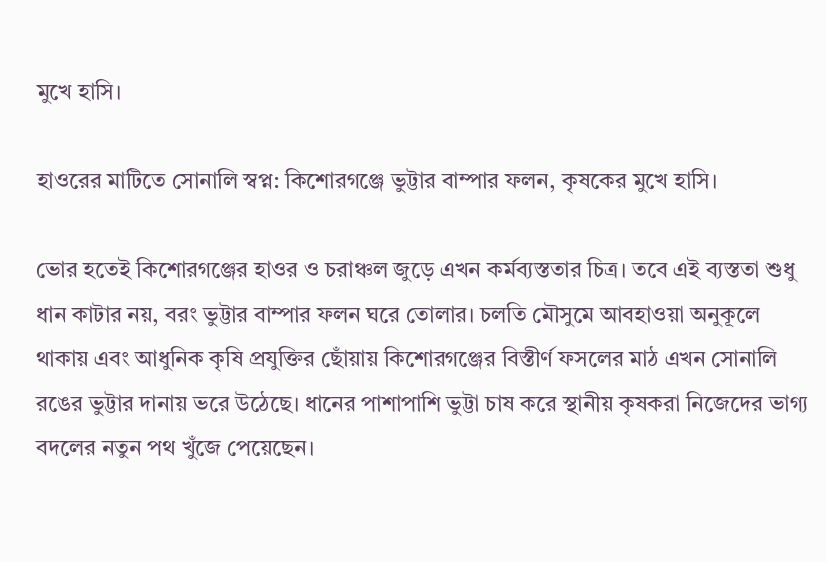মুখে হাসি।

হাওরের মাটিতে সোনালি স্বপ্ন: কিশোরগঞ্জে ভুট্টার বাম্পার ফলন, কৃষকের মুখে হাসি।

ভোর হতেই কিশোরগঞ্জের হাওর ও চরাঞ্চল জুড়ে এখন কর্মব্যস্ততার চিত্র। তবে এই ব্যস্ততা শুধু ধান কাটার নয়, বরং ভুট্টার বাম্পার ফলন ঘরে তোলার। চলতি মৌসুমে আবহাওয়া অনুকূলে থাকায় এবং আধুনিক কৃষি প্রযুক্তির ছোঁয়ায় কিশোরগঞ্জের বিস্তীর্ণ ফসলের মাঠ এখন সোনালি রঙের ভুট্টার দানায় ভরে উঠেছে। ধানের পাশাপাশি ভুট্টা চাষ করে স্থানীয় কৃষকরা নিজেদের ভাগ্য বদলের নতুন পথ খুঁজে পেয়েছেন।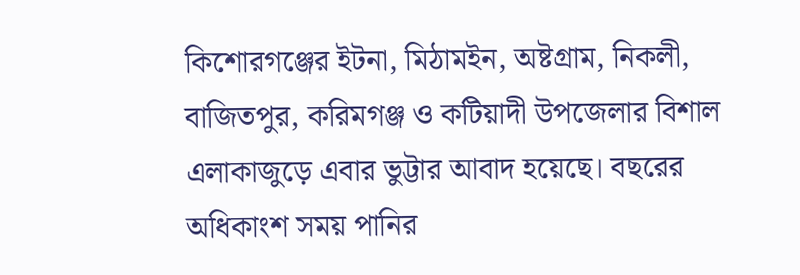কিশোরগঞ্জের ইটনা, মিঠামইন, অষ্টগ্ৰাম, নিকলী, বাজিতপুর, করিমগঞ্জ ও কটিয়াদী উপজেলার বিশাল এলাকাজুড়ে এবার ভুট্টার আবাদ হয়েছে। বছরের অধিকাংশ সময় পানির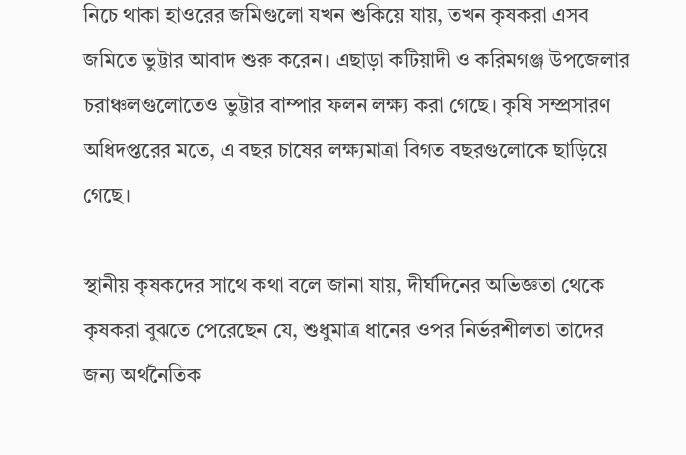নিচে থাকা হাওরের জমিগুলো যখন শুকিয়ে যায়, তখন কৃষকরা এসব জমিতে ভুট্টার আবাদ শুরু করেন। এছাড়া কটিয়াদী ও করিমগঞ্জ উপজেলার চরাঞ্চলগুলোতেও ভুট্টার বাম্পার ফলন লক্ষ্য করা গেছে। কৃষি সম্প্রসারণ অধিদপ্তরের মতে, এ বছর চাষের লক্ষ্যমাত্রা বিগত বছরগুলোকে ছাড়িয়ে গেছে।

স্থানীয় কৃষকদের সাথে কথা বলে জানা যায়, দীর্ঘদিনের অভিজ্ঞতা থেকে কৃষকরা বুঝতে পেরেছেন যে, শুধুমাত্র ধানের ওপর নির্ভরশীলতা তাদের জন্য অর্থনৈতিক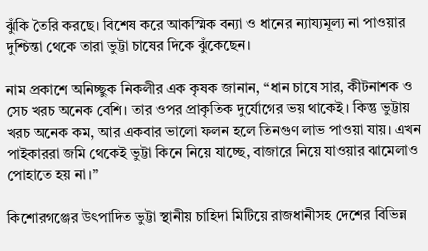ঝুঁকি তৈরি করছে। বিশেষ করে আকস্মিক বন্যা ও ধানের ন্যায্যমূল্য না পাওয়ার দুশ্চিন্তা থেকে তারা ভুট্টা চাষের দিকে ঝুঁকেছেন।

নাম প্রকাশে অনিচ্ছুক নিকলীর এক কৃষক জানান, “ধান চাষে সার, কীটনাশক ও সেচ খরচ অনেক বেশি। তার ওপর প্রাকৃতিক দুর্যোগের ভয় থাকেই। কিন্তু ভুট্টায় খরচ অনেক কম, আর একবার ভালো ফলন হলে তিনগুণ লাভ পাওয়া যায়। এখন পাইকাররা জমি থেকেই ভুট্টা কিনে নিয়ে যাচ্ছে, বাজারে নিয়ে যাওয়ার ঝামেলাও পোহাতে হয় না।”

কিশোরগঞ্জের উৎপাদিত ভুট্টা স্থানীয় চাহিদা মিটিয়ে রাজধানীসহ দেশের বিভিন্ন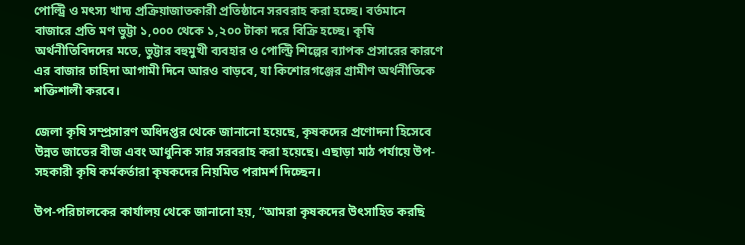পোল্ট্রি ও মৎস্য খাদ্য প্রক্রিয়াজাতকারী প্রতিষ্ঠানে সরবরাহ করা হচ্ছে। বর্তমানে বাজারে প্রতি মণ ভুট্টা ১,০০০ থেকে ১,২০০ টাকা দরে বিক্রি হচ্ছে। কৃষি অর্থনীতিবিদদের মতে, ভুট্টার বহুমুখী ব্যবহার ও পোল্ট্রি শিল্পের ব্যাপক প্রসারের কারণে এর বাজার চাহিদা আগামী দিনে আরও বাড়বে, যা কিশোরগঞ্জের গ্রামীণ অর্থনীতিকে শক্তিশালী করবে।

জেলা কৃষি সম্প্রসারণ অধিদপ্তর থেকে জানানো হয়েছে, কৃষকদের প্রণোদনা হিসেবে উন্নত জাতের বীজ এবং আধুনিক সার সরবরাহ করা হয়েছে। এছাড়া মাঠ পর্যায়ে উপ-সহকারী কৃষি কর্মকর্তারা কৃষকদের নিয়মিত পরামর্শ দিচ্ছেন।

উপ-পরিচালকের কার্যালয় থেকে জানানো হয়, “আমরা কৃষকদের উৎসাহিত করছি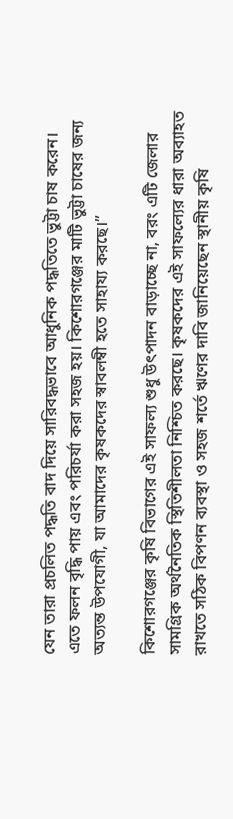যেন তারা প্রচলিত পদ্ধতি বাদ দিয়ে সারিবদ্ধভাবে আধুনিক পদ্ধতিতে ভুট্টা চাষ করেন। এতে ফলন বৃদ্ধি পায় এবং পরিচর্যা করা সহজ হয়। কিশোরগঞ্জের মাটি ভুট্টা চাষের জন্য অত্যন্ত উপযোগী, যা আমাদের কৃষকদের স্বাবলম্বী হতে সাহায্য করছে।”

কিশোরগঞ্জের কৃষি বিভাগের এই সাফল্য শুধু উৎপাদন বাড়াচ্ছে না, বরং এটি জেলার সামগ্রিক অর্থনৈতিক স্থিতিশীলতা নিশ্চিত করছে। কৃষকদের এই সাফল্যের ধারা অব্যাহত রাখতে সঠিক বিপণন ব্যবস্থা ও সহজ শর্তে ঋণের দাবি জানিয়েছেন স্থানীয় কৃষি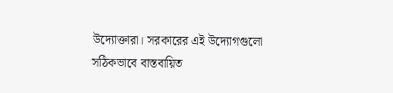উদ্যোক্তারা। সরকারের এই উদ্যোগগুলো সঠিকভাবে বাস্তবায়িত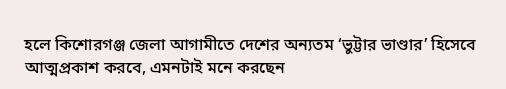হলে কিশোরগঞ্জ জেলা আগামীতে দেশের অন্যতম ‘ভুট্টার ভাণ্ডার’ হিসেবে আত্মপ্রকাশ করবে, এমনটাই মনে করছেন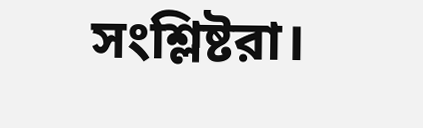সংশ্লিষ্টরা।